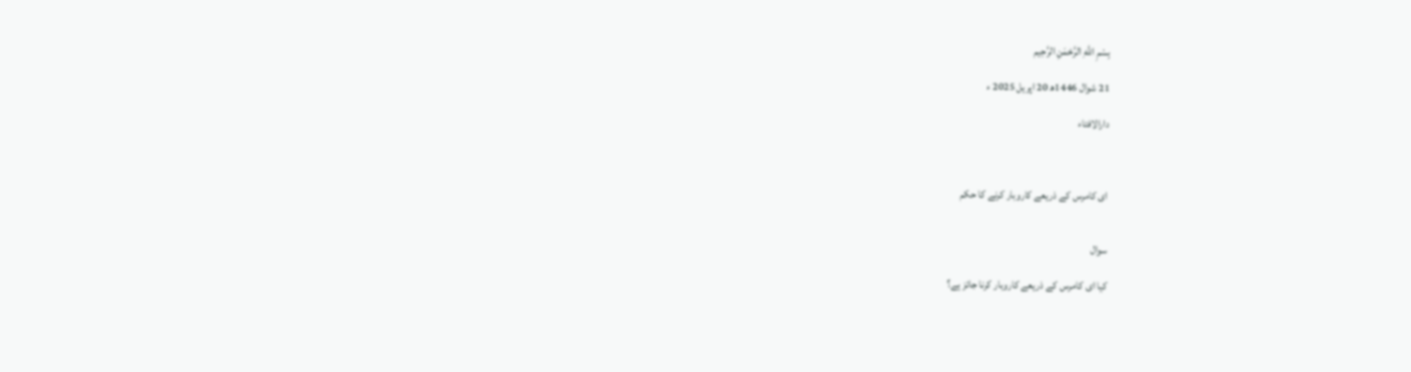بِسْمِ اللَّهِ الرَّحْمَنِ الرَّحِيم

21 شوال 1446ھ 20 اپریل 2025 ء

دارالافتاء



ای کامرس کے ذریعے کاروبار کرنے کا حکم


سوال

کیا ای کامرس کے ذریعے کاروبار کرنا جائز ہے؟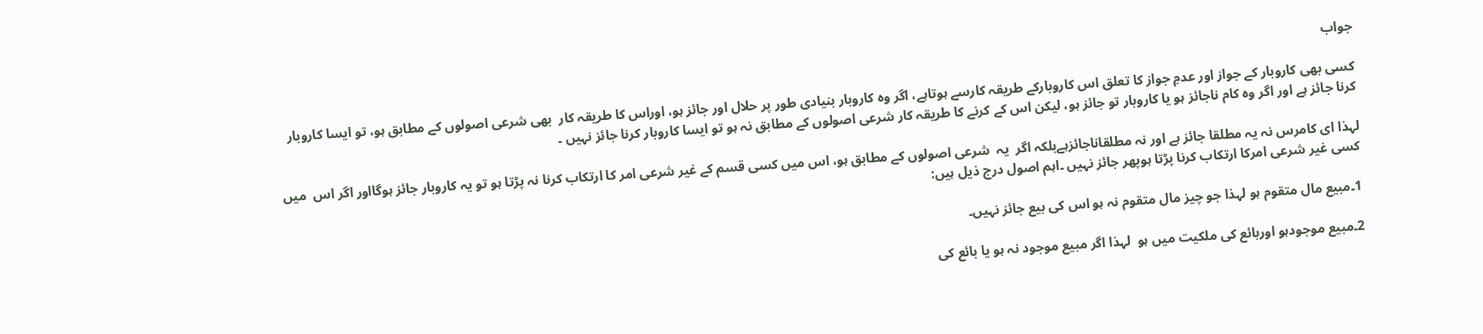جواب

کسی بھی کاروبار کے جواز اور عدمِ جواز کا تعلق اس کاروبارکے طریقہ کارسے ہوتاہے، اگر وہ کاروبار بنیادی طور پر حلال اور جائز ہو، اوراس کا طریقہ کار  بھی شرعی اصولوں کے مطابق ہو، تو ایسا کاروبار کرنا جائز ہے اور اگر وہ كام ناجائز ہو یا کاروبار تو جائز ہو، لیکن اس کے کرنے کا طریقہ کار شرعی اصولوں کے مطابق نہ ہو تو ایسا کاروبار کرنا جائز نہیں ۔

لہذا ای کامرس نہ یہ مطلقا جائز ہے اور نہ مطلقاناجائزہےبلکہ اگر  یہ  شرعی اصولوں کے مطابق ہو، اس میں کسی قسم کے غیر شرعی امر کا ارتکاب کرنا نہ پڑتا ہو تو یہ کاروبار جائز ہوگااور اگر اس  میں کسی غیر شرعی امرکا ارتکاب کرنا پڑتا ہوپھر جائز نہیں ۔اہم اصول درج ذیل ہیں:

1۔مبیع مال متقوم ہو لہذا جو چیز مال متقوم نہ ہو اس کی بیع جائز نہیں۔

2۔مبیع موجودہو اوربائع کی ملکیت میں ہو  لہذا اگر مبیع موجود نہ ہو یا بائع کی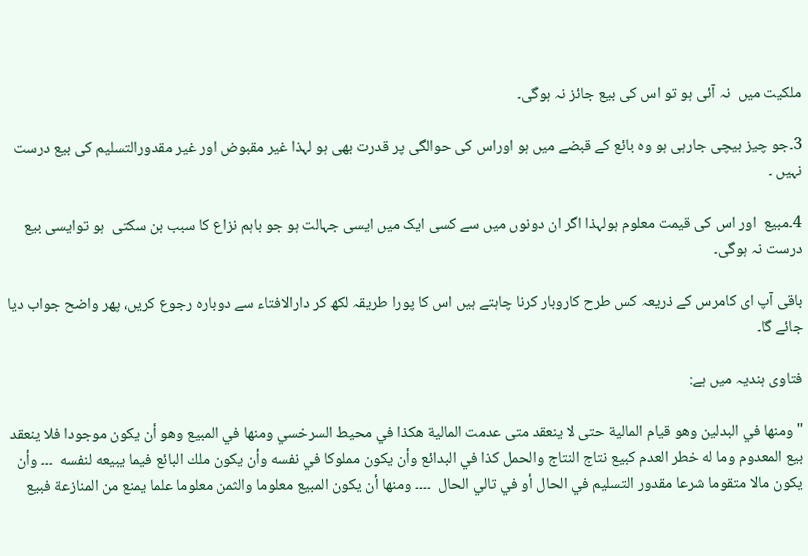ملکیت میں  نہ آئی ہو تو اس کی بیع جائز نہ ہوگی۔

3۔جو چیز بیچی جارہی ہو وہ بائع کے قبضے میں ہو اوراس کی حوالگی پر قدرت بھی ہو لہذا غیر مقبوض اور غیر مقدورالتسلیم کی بیع درست نہیں ۔

4۔مبیع  اور اس کی قیمت معلوم ہولہذا اگر ان دونوں میں سے کسی ایک میں ایسی جہالت ہو جو باہم نزاع کا سبب بن سکتی  ہو توایسی بیع درست نہ ہوگی۔

باقی آپ ای کامرس کے ذریعہ کس طرح کاروبار کرنا چاہتے ہیں اس کا پورا طریقہ لکھ کر دارالافتاء سے دوبارہ رجوع کریں، پھر واضح جواب دیا جائے گا۔

فتاوی ہندیہ میں ہے:

"ومنها في البدلين وهو قيام المالية حتى لا ينعقد متى عدمت المالية هكذا في محيط السرخسي ومنها في المبيع وهو أن يكون موجودا فلا ينعقد بيع المعدوم وما له خطر العدم كبيع نتاج النتاج والحمل كذا في البدائع وأن يكون مملوكا في نفسه وأن يكون ملك البائع فيما يبيعه لنفسه  ۔۔۔ وأن يكون مالا متقوما شرعا مقدور التسليم في الحال أو في تالي الحال  ۔۔۔۔ ومنها أن يكون المبيع معلوما والثمن معلوما علما يمنع من المنازعة فبيع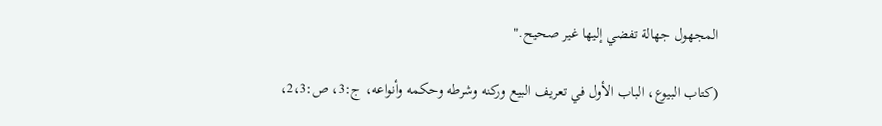المجهول جهالة تفضي إليها غير صحيح."

(كتاب البيوع، ‌‌الباب الأول في تعريف البيع وركنه وشرطه وحكمه وأنواعه، ج:3، ص:2،3،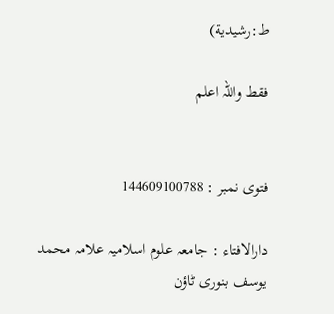ط:رشيدية)

فقط واللہ اعلم


فتوی نمبر : 144609100788

دارالافتاء : جامعہ علوم اسلامیہ علامہ محمد یوسف بنوری ٹاؤن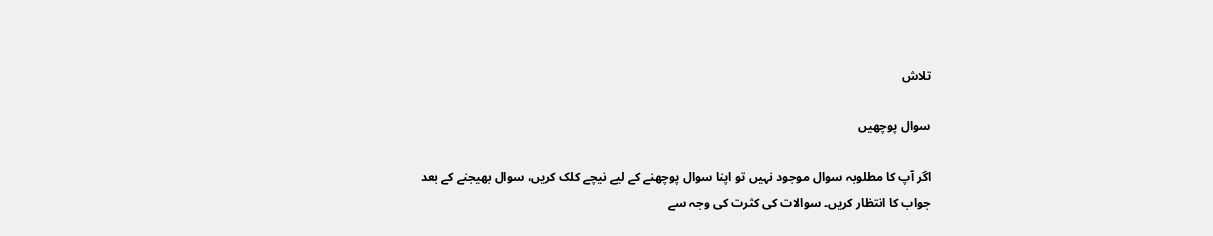تلاش

سوال پوچھیں

اگر آپ کا مطلوبہ سوال موجود نہیں تو اپنا سوال پوچھنے کے لیے نیچے کلک کریں، سوال بھیجنے کے بعد جواب کا انتظار کریں۔ سوالات کی کثرت کی وجہ سے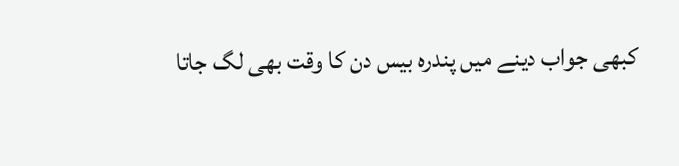کبھی جواب دینے میں پندرہ بیس دن کا وقت بھی لگ جاتا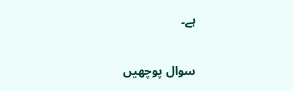ہے۔

سوال پوچھیں